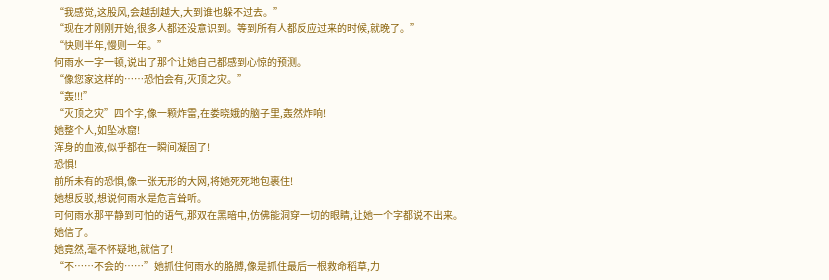“我感觉,这股风,会越刮越大,大到谁也躲不过去。”
“现在才刚刚开始,很多人都还没意识到。等到所有人都反应过来的时候,就晚了。”
“快则半年,慢则一年。”
何雨水一字一顿,说出了那个让她自己都感到心惊的预测。
“像您家这样的……恐怕会有,灭顶之灾。”
“轰!!!”
“灭顶之灾”四个字,像一颗炸雷,在娄晓娥的脑子里,轰然炸响!
她整个人,如坠冰窟!
浑身的血液,似乎都在一瞬间凝固了!
恐惧!
前所未有的恐惧,像一张无形的大网,将她死死地包裹住!
她想反驳,想说何雨水是危言耸听。
可何雨水那平静到可怕的语气,那双在黑暗中,仿佛能洞穿一切的眼睛,让她一个字都说不出来。
她信了。
她竟然,毫不怀疑地,就信了!
“不……不会的……”她抓住何雨水的胳膊,像是抓住最后一根救命稻草,力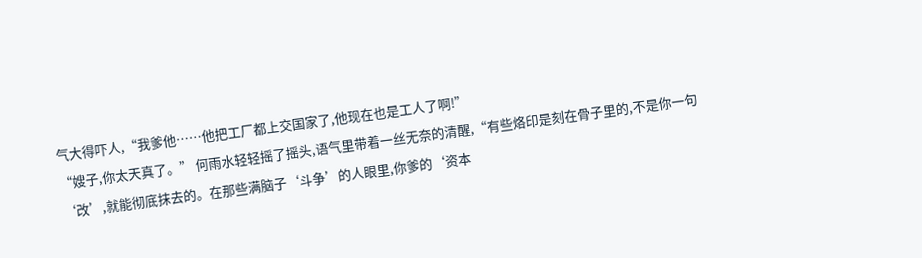气大得吓人,“我爹他……他把工厂都上交国家了,他现在也是工人了啊!”
“嫂子,你太天真了。” 何雨水轻轻摇了摇头,语气里带着一丝无奈的清醒,“有些烙印是刻在骨子里的,不是你一句‘改’,就能彻底抹去的。在那些满脑子‘斗争’的人眼里,你爹的‘资本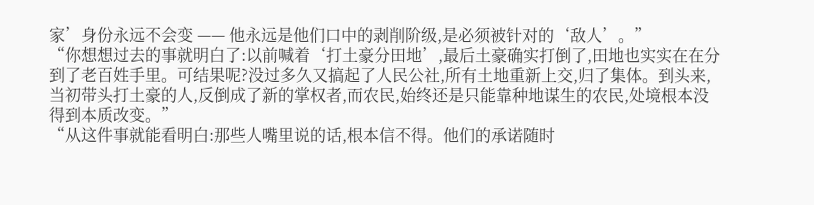家’身份永远不会变 —— 他永远是他们口中的剥削阶级,是必须被针对的‘敌人’。”
“你想想过去的事就明白了:以前喊着‘打土豪分田地’,最后土豪确实打倒了,田地也实实在在分到了老百姓手里。可结果呢?没过多久又搞起了人民公社,所有土地重新上交,归了集体。到头来,当初带头打土豪的人,反倒成了新的掌权者,而农民,始终还是只能靠种地谋生的农民,处境根本没得到本质改变。”
“从这件事就能看明白:那些人嘴里说的话,根本信不得。他们的承诺随时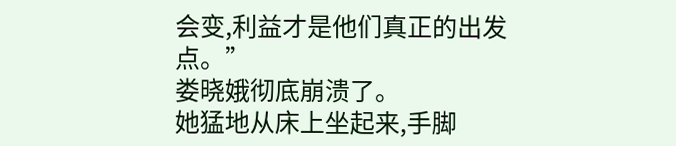会变,利益才是他们真正的出发点。”
娄晓娥彻底崩溃了。
她猛地从床上坐起来,手脚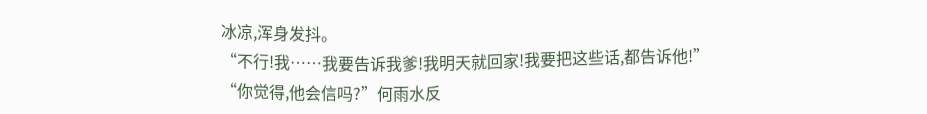冰凉,浑身发抖。
“不行!我……我要告诉我爹!我明天就回家!我要把这些话,都告诉他!”
“你觉得,他会信吗?”何雨水反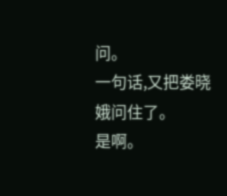问。
一句话,又把娄晓娥问住了。
是啊。